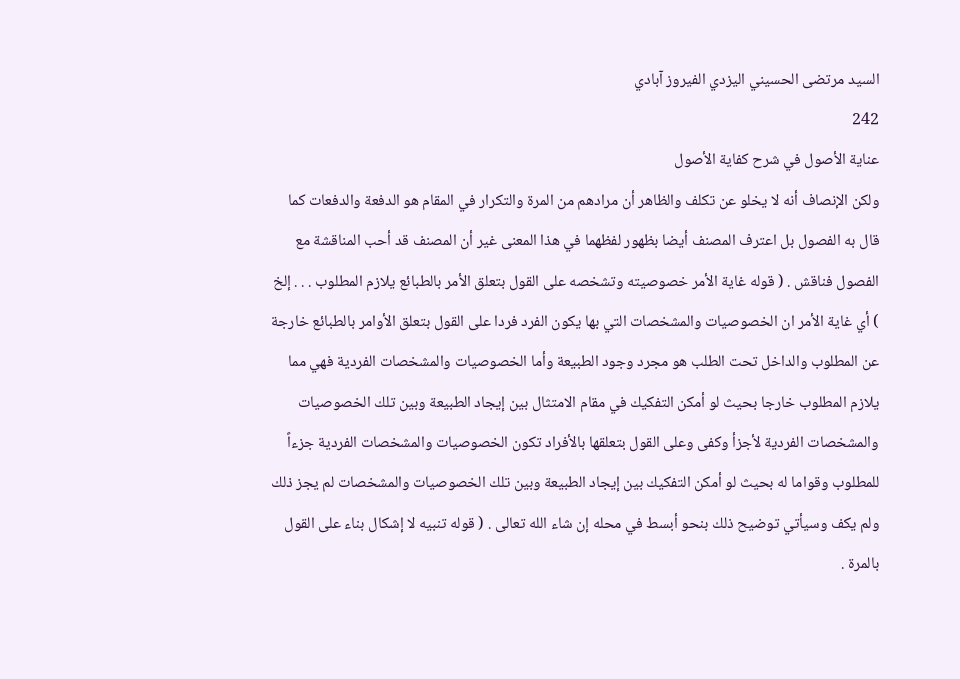السيد مرتضى الحسيني اليزدي الفيروز آبادي
242
عناية الأصول في شرح كفاية الأصول
ولكن الإنصاف أنه لا يخلو عن تكلف والظاهر أن مرادهم من المرة والتكرار في المقام هو الدفعة والدفعات كما قال به الفصول بل اعترف المصنف أيضا بظهور لفظهما في هذا المعنى غير أن المصنف قد أحب المناقشة مع الفصول فناقش . ( قوله غاية الأمر خصوصيته وتشخصه على القول بتعلق الأمر بالطبائع يلازم المطلوب . . . إلخ ) أي غاية الأمر ان الخصوصيات والمشخصات التي بها يكون الفرد فردا على القول بتعلق الأوامر بالطبائع خارجة عن المطلوب والداخل تحت الطلب هو مجرد وجود الطبيعة وأما الخصوصيات والمشخصات الفردية فهي مما يلازم المطلوب خارجا بحيث لو أمكن التفكيك في مقام الامتثال بين إيجاد الطبيعة وبين تلك الخصوصيات والمشخصات الفردية لأجزأ وكفى وعلى القول بتعلقها بالأفراد تكون الخصوصيات والمشخصات الفردية جزءاً للمطلوب وقواما له بحيث لو أمكن التفكيك بين إيجاد الطبيعة وبين تلك الخصوصيات والمشخصات لم يجز ذلك ولم يكف وسيأتي توضيح ذلك بنحو أبسط في محله إن شاء الله تعالى . ( قوله تنبيه لا إشكال بناء على القول بالمرة .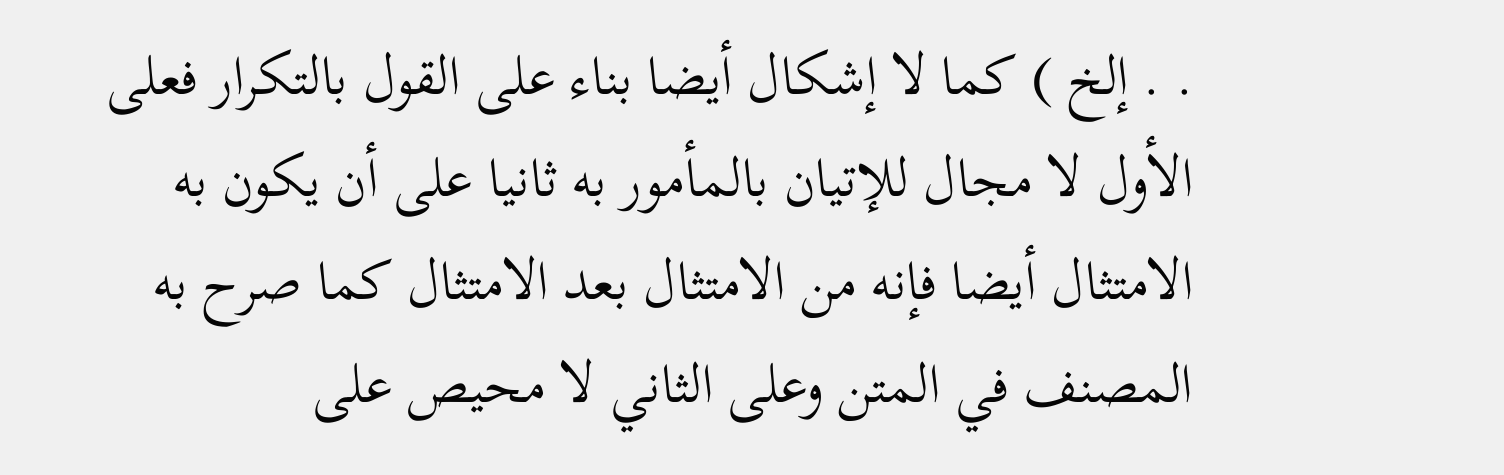. . إلخ ) كما لا إشكال أيضا بناء على القول بالتكرار فعلى الأول لا مجال للإتيان بالمأمور به ثانيا على أن يكون به الامتثال أيضا فإنه من الامتثال بعد الامتثال كما صرح به المصنف في المتن وعلى الثاني لا محيص على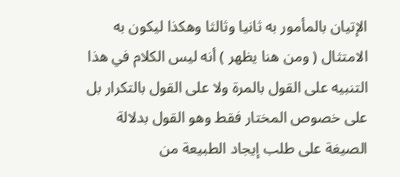الإتيان بالمأمور به ثانيا وثالثا وهكذا ليكون به الامتثال ( ومن هنا يظهر ) أنه ليس الكلام في هذا التنبيه على القول بالمرة ولا على القول بالتكرار بل على خصوص المختار فقط وهو القول بدلالة الصيغة على طلب إيجاد الطبيعة من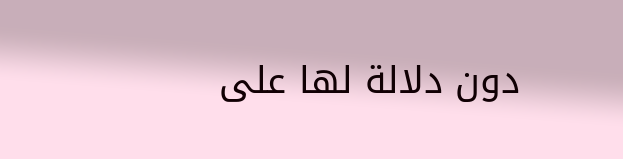دون دلالة لها على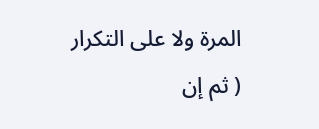المرة ولا على التكرار ( ثم إن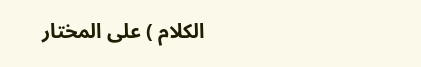الكلام ) على المختار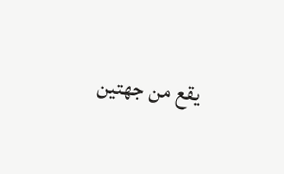يقع من جهتين